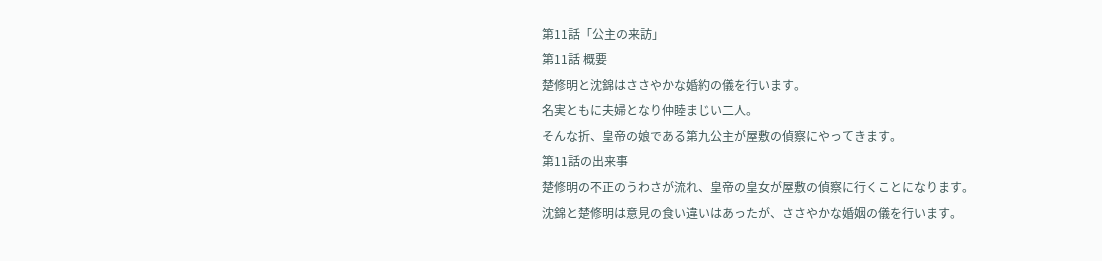第11話「公主の来訪」
第11話 概要
楚修明と沈錦はささやかな婚約の儀を行います。
名実ともに夫婦となり仲睦まじい二人。
そんな折、皇帝の娘である第九公主が屋敷の偵察にやってきます。
第11話の出来事
楚修明の不正のうわさが流れ、皇帝の皇女が屋敷の偵察に行くことになります。
沈錦と楚修明は意見の食い違いはあったが、ささやかな婚姻の儀を行います。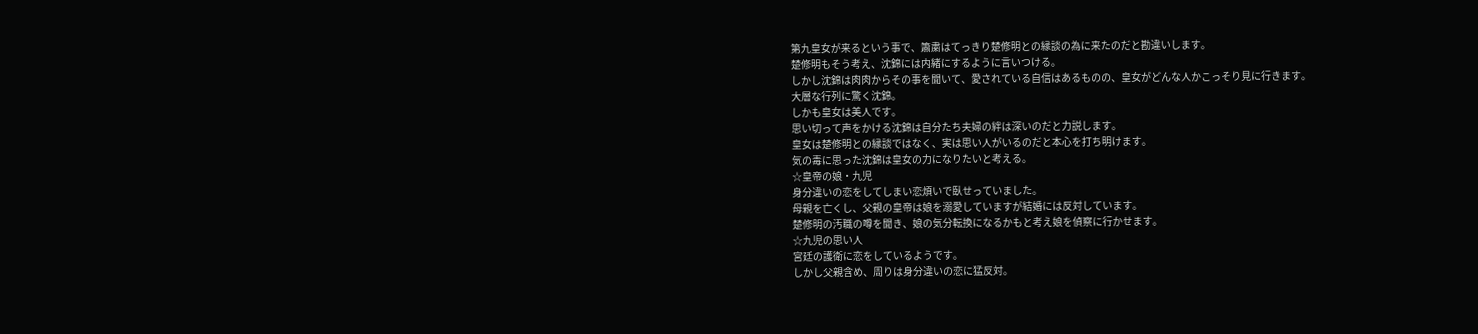第九皇女が来るという事で、簫粛はてっきり楚修明との縁談の為に来たのだと勘違いします。
楚修明もそう考え、沈錦には内緒にするように言いつける。
しかし沈錦は肉肉からその事を聞いて、愛されている自信はあるものの、皇女がどんな人かこっそり見に行きます。
大層な行列に驚く沈錦。
しかも皇女は美人です。
思い切って声をかける沈錦は自分たち夫婦の絆は深いのだと力説します。
皇女は楚修明との縁談ではなく、実は思い人がいるのだと本心を打ち明けます。
気の毒に思った沈錦は皇女の力になりたいと考える。
☆皇帝の娘・九児
身分違いの恋をしてしまい恋煩いで臥せっていました。
母親を亡くし、父親の皇帝は娘を溺愛していますが結婚には反対しています。
楚修明の汚職の噂を聞き、娘の気分転換になるかもと考え娘を偵察に行かせます。
☆九児の思い人
宮廷の護衛に恋をしているようです。
しかし父親含め、周りは身分違いの恋に猛反対。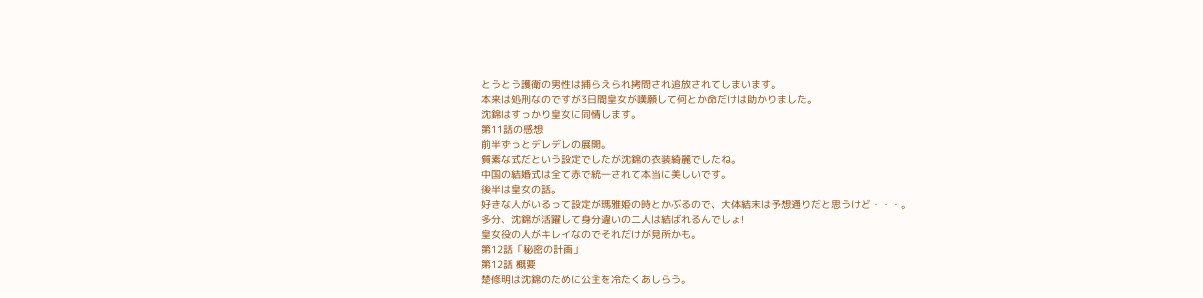とうとう護衛の男性は捕らえられ拷問され追放されてしまいます。
本来は処刑なのですが3日間皇女が嘆願して何とか命だけは助かりました。
沈錦はすっかり皇女に同情します。
第11話の感想
前半ずっとデレデレの展開。
質素な式だという設定でしたが沈錦の衣装綺麗でしたね。
中国の結婚式は全て赤で統一されて本当に美しいです。
後半は皇女の話。
好きな人がいるって設定が瑪雅姫の時とかぶるので、大体結末は予想通りだと思うけど・・・。
多分、沈錦が活躍して身分違いの二人は結ばれるんでしょ!
皇女役の人がキレイなのでそれだけが見所かも。
第12話「秘密の計画」
第12話 概要
楚修明は沈錦のために公主を冷たくあしらう。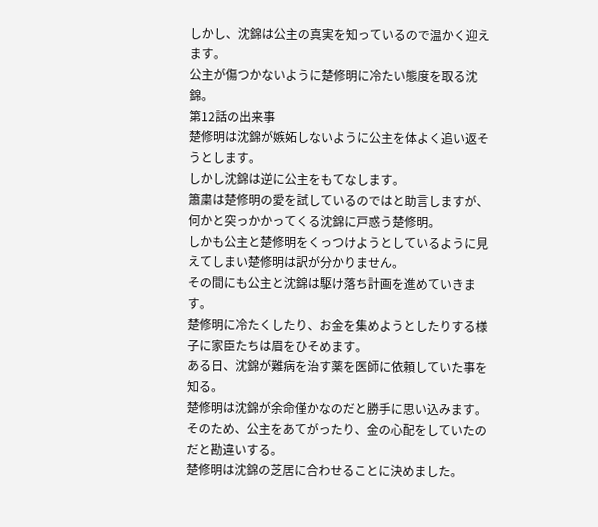しかし、沈錦は公主の真実を知っているので温かく迎えます。
公主が傷つかないように楚修明に冷たい態度を取る沈錦。
第12話の出来事
楚修明は沈錦が嫉妬しないように公主を体よく追い返そうとします。
しかし沈錦は逆に公主をもてなします。
簫粛は楚修明の愛を試しているのではと助言しますが、何かと突っかかってくる沈錦に戸惑う楚修明。
しかも公主と楚修明をくっつけようとしているように見えてしまい楚修明は訳が分かりません。
その間にも公主と沈錦は駆け落ち計画を進めていきます。
楚修明に冷たくしたり、お金を集めようとしたりする様子に家臣たちは眉をひそめます。
ある日、沈錦が難病を治す薬を医師に依頼していた事を知る。
楚修明は沈錦が余命僅かなのだと勝手に思い込みます。
そのため、公主をあてがったり、金の心配をしていたのだと勘違いする。
楚修明は沈錦の芝居に合わせることに決めました。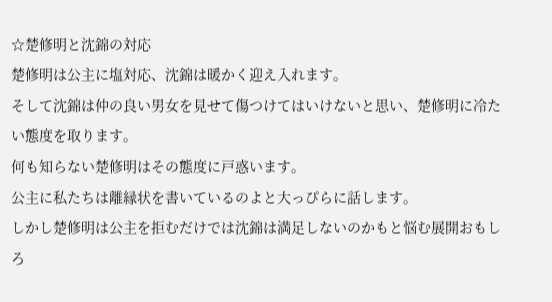☆楚修明と沈錦の対応
楚修明は公主に塩対応、沈錦は暖かく迎え入れます。
そして沈錦は仲の良い男女を見せて傷つけてはいけないと思い、楚修明に冷たい態度を取ります。
何も知らない楚修明はその態度に戸惑います。
公主に私たちは離縁状を書いているのよと大っぴらに話します。
しかし楚修明は公主を拒むだけでは沈錦は満足しないのかもと悩む展開おもしろ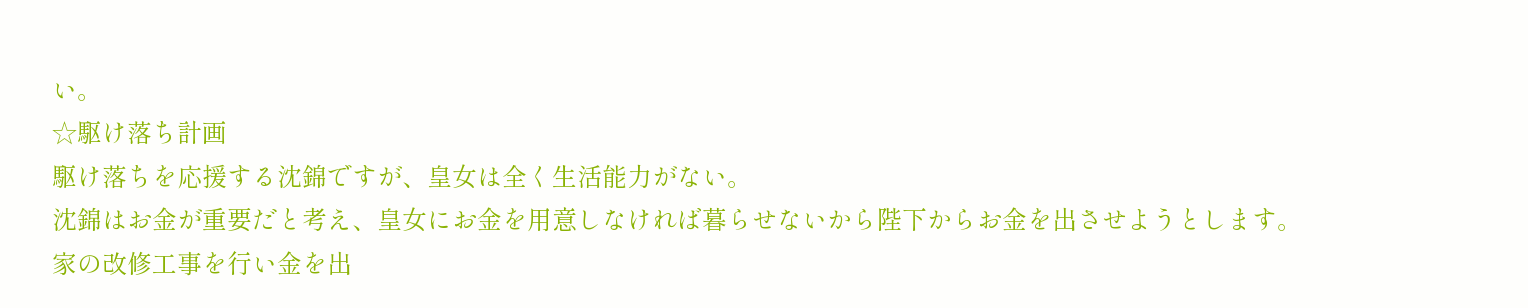い。
☆駆け落ち計画
駆け落ちを応援する沈錦ですが、皇女は全く生活能力がない。
沈錦はお金が重要だと考え、皇女にお金を用意しなければ暮らせないから陛下からお金を出させようとします。
家の改修工事を行い金を出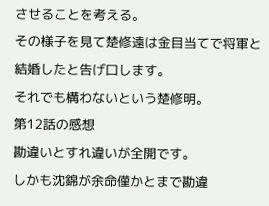させることを考える。
その様子を見て楚修遠は金目当てで将軍と結婚したと告げ口します。
それでも構わないという楚修明。
第12話の感想
勘違いとすれ違いが全開です。
しかも沈錦が余命僅かとまで勘違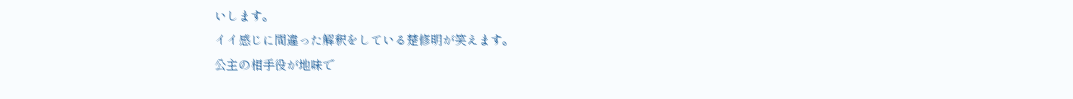いします。
イイ感じに間違った解釈をしている楚修明が笑えます。
公主の相手役が地味で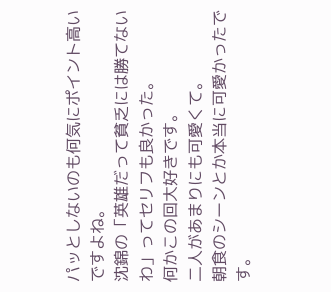パッとしないのも何気にポイント高いですよね。
沈錦の「英雄だって貧乏には勝てないわ」ってセリフも良かった。
何かこの回大好きです。
二人があまりにも可愛くて。
朝食のシーンとか本当に可愛かったです。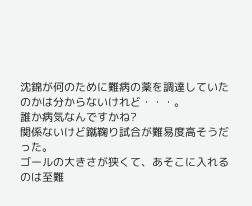沈錦が何のために難病の薬を調達していたのかは分からないけれど・・・。
誰か病気なんですかね?
関係ないけど蹴鞠り試合が難易度高そうだった。
ゴールの大きさが狭くて、あそこに入れるのは至難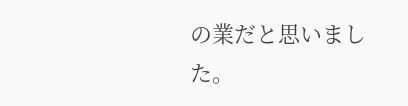の業だと思いました。